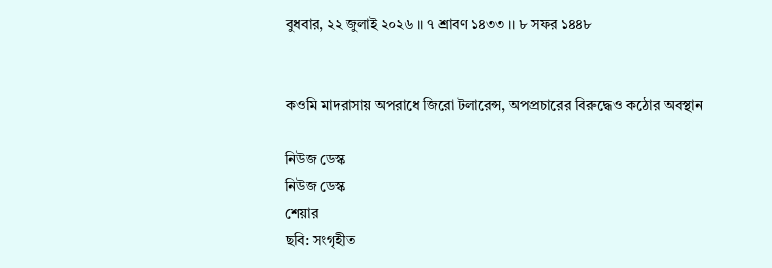বুধবার, ২২ জুলাই ২০২৬ ।। ৭ শ্রাবণ ১৪৩৩ ।। ৮ সফর ১৪৪৮


কওমি মাদরাসায় অপরাধে জিরো টলারেন্স, অপপ্রচারের বিরুদ্ধেও কঠোর অবস্থান

নিউজ ডেস্ক
নিউজ ডেস্ক
শেয়ার
ছবি: সংগৃহীত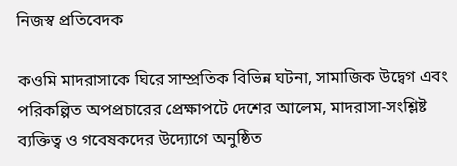নিজস্ব প্রতিবেদক

কওমি মাদরাসাকে ঘিরে সাম্প্রতিক বিভিন্ন ঘটনা, সামাজিক উদ্বেগ এবং পরিকল্পিত অপপ্রচারের প্রেক্ষাপটে দেশের আলেম, মাদরাসা-সংশ্লিষ্ট ব্যক্তিত্ব ও গবেষকদের উদ্যোগে অনুষ্ঠিত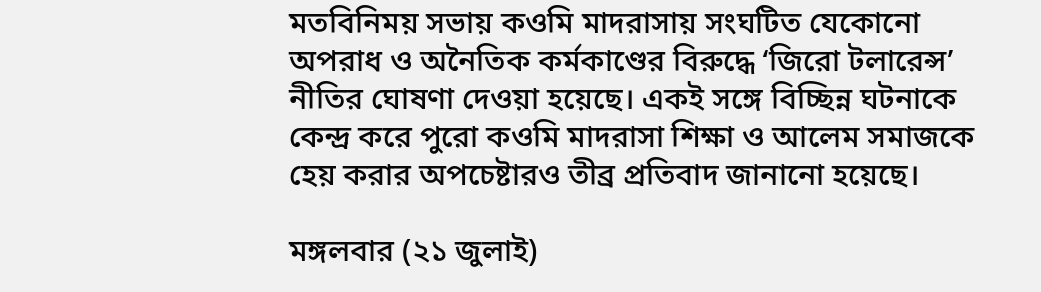মতবিনিময় সভায় কওমি মাদরাসায় সংঘটিত যেকোনো অপরাধ ও অনৈতিক কর্মকাণ্ডের বিরুদ্ধে ‘জিরো টলারেন্স’ নীতির ঘোষণা দেওয়া হয়েছে। একই সঙ্গে বিচ্ছিন্ন ঘটনাকে কেন্দ্র করে পুরো কওমি মাদরাসা শিক্ষা ও আলেম সমাজকে হেয় করার অপচেষ্টারও তীব্র প্রতিবাদ জানানো হয়েছে।

মঙ্গলবার (২১ জুলাই)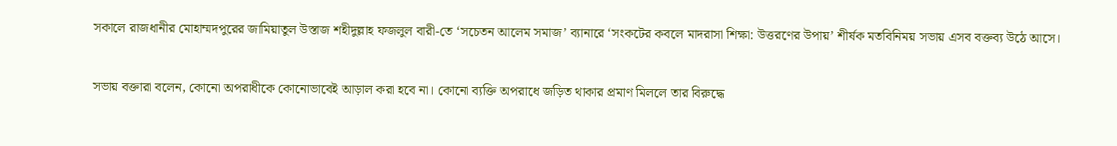সকালে রাজধানীর মোহাম্মদপুরের জামিয়াতুল উস্তাজ শহীদুল্লাহ ফজলুল বারী-তে ‘সচেতন আলেম সমাজ’ ব্যানারে ‘সংকটের কবলে মাদরাসা শিক্ষা: উত্তরণের উপায়’ শীর্ষক মতবিনিময় সভায় এসব বক্তব্য উঠে আসে।

সভায় বক্তারা বলেন, কোনো অপরাধীকে কোনোভাবেই আড়াল করা হবে না। কোনো ব্যক্তি অপরাধে জড়িত থাকার প্রমাণ মিললে তার বিরুদ্ধে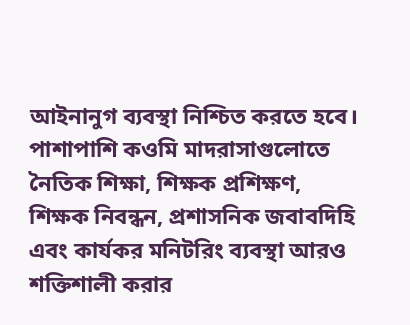আইনানুগ ব্যবস্থা নিশ্চিত করতে হবে। পাশাপাশি কওমি মাদরাসাগুলোতে নৈতিক শিক্ষা, শিক্ষক প্রশিক্ষণ, শিক্ষক নিবন্ধন, প্রশাসনিক জবাবদিহি এবং কার্যকর মনিটরিং ব্যবস্থা আরও শক্তিশালী করার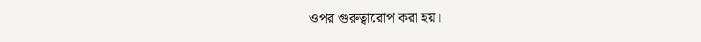ওপর গুরুত্বারোপ করা হয়।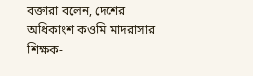বক্তারা বলেন, দেশের অধিকাংশ কওমি মাদরাসার শিক্ষক-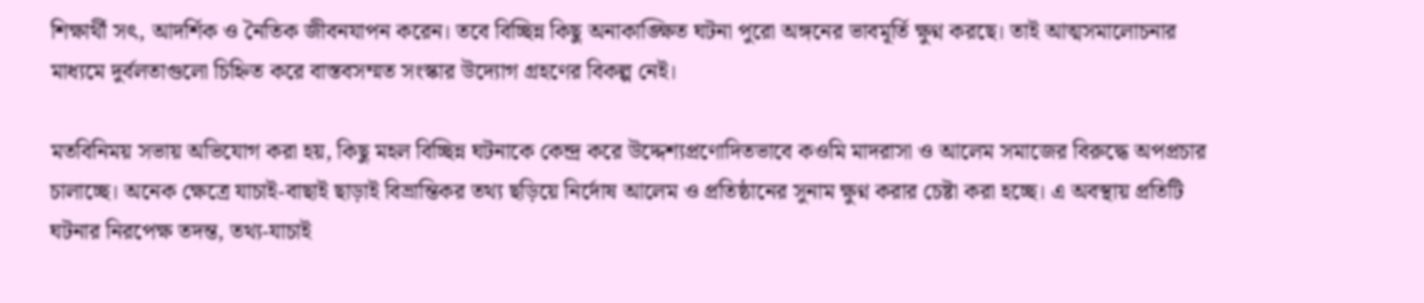শিক্ষার্থী সৎ, আদর্শিক ও নৈতিক জীবনযাপন করেন। তবে বিচ্ছিন্ন কিছু অনাকাঙ্ক্ষিত ঘটনা পুরো অঙ্গনের ভাবমূর্তি ক্ষুণ্ন করছে। তাই আত্মসমালোচনার মাধ্যমে দুর্বলতাগুলো চিহ্নিত করে বাস্তবসম্মত সংস্কার উদ্যোগ গ্রহণের বিকল্প নেই।

মতবিনিময় সভায় অভিযোগ করা হয়, কিছু মহল বিচ্ছিন্ন ঘটনাকে কেন্দ্র করে উদ্দেশ্যপ্রণোদিতভাবে কওমি মাদরাসা ও আলেম সমাজের বিরুদ্ধে অপপ্রচার চালাচ্ছে। অনেক ক্ষেত্রে যাচাই-বাছাই ছাড়াই বিভ্রান্তিকর তথ্য ছড়িয়ে নির্দোষ আলেম ও প্রতিষ্ঠানের সুনাম ক্ষুণ্ন করার চেষ্টা করা হচ্ছে। এ অবস্থায় প্রতিটি ঘটনার নিরপেক্ষ তদন্ত, তথ্য-যাচাই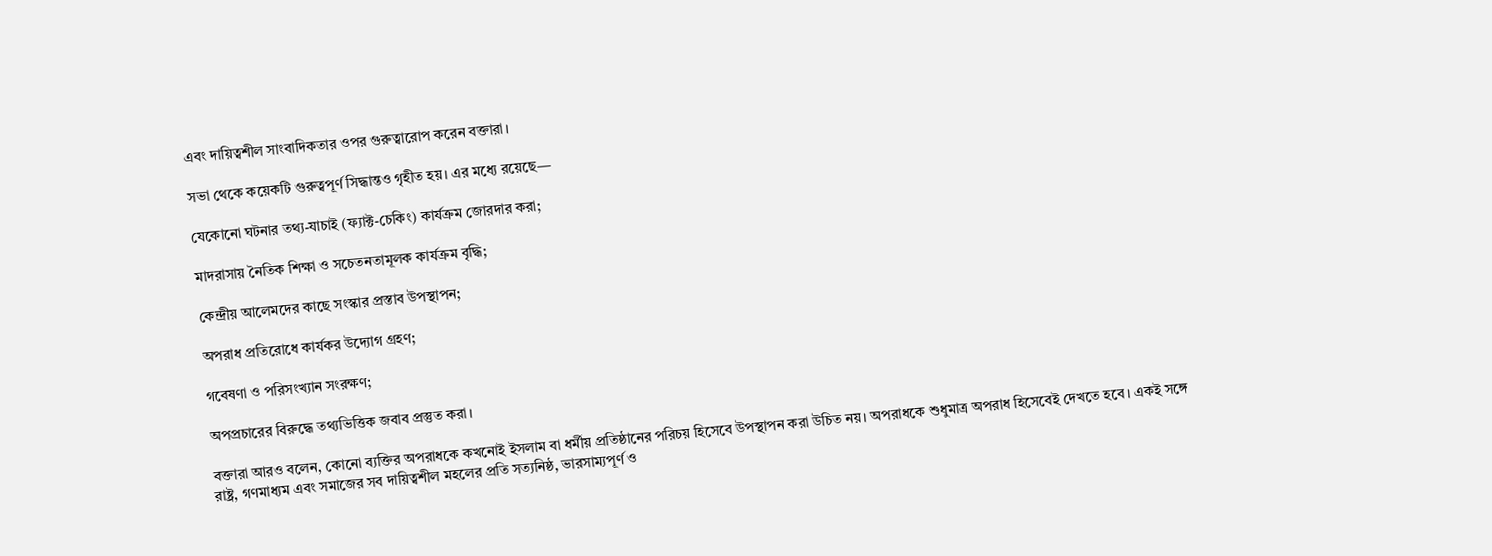এবং দায়িত্বশীল সাংবাদিকতার ওপর গুরুত্বারোপ করেন বক্তারা।

সভা থেকে কয়েকটি গুরুত্বপূর্ণ সিদ্ধান্তও গৃহীত হয়। এর মধ্যে রয়েছে—

যেকোনো ঘটনার তথ্য-যাচাই (ফ্যাক্ট-চেকিং) কার্যক্রম জোরদার করা;

মাদরাসায় নৈতিক শিক্ষা ও সচেতনতামূলক কার্যক্রম বৃদ্ধি;

কেন্দ্রীয় আলেমদের কাছে সংস্কার প্রস্তাব উপস্থাপন;

অপরাধ প্রতিরোধে কার্যকর উদ্যোগ গ্রহণ;

গবেষণা ও পরিসংখ্যান সংরক্ষণ;

অপপ্রচারের বিরুদ্ধে তথ্যভিত্তিক জবাব প্রস্তুত করা।

বক্তারা আরও বলেন, কোনো ব্যক্তির অপরাধকে কখনোই ইসলাম বা ধর্মীয় প্রতিষ্ঠানের পরিচয় হিসেবে উপস্থাপন করা উচিত নয়। অপরাধকে শুধুমাত্র অপরাধ হিসেবেই দেখতে হবে। একই সঙ্গে রাষ্ট্র, গণমাধ্যম এবং সমাজের সব দায়িত্বশীল মহলের প্রতি সত্যনিষ্ঠ, ভারসাম্যপূর্ণ ও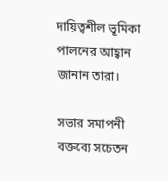দায়িত্বশীল ভূমিকা পালনের আহ্বান জানান তারা।

সভার সমাপনী বক্তব্যে সচেতন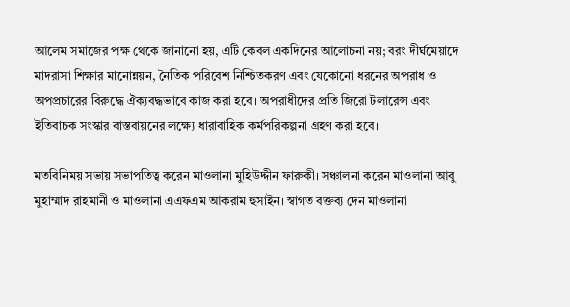আলেম সমাজের পক্ষ থেকে জানানো হয়, এটি কেবল একদিনের আলোচনা নয়; বরং দীর্ঘমেয়াদে মাদরাসা শিক্ষার মানোন্নয়ন, নৈতিক পরিবেশ নিশ্চিতকরণ এবং যেকোনো ধরনের অপরাধ ও অপপ্রচারের বিরুদ্ধে ঐক্যবদ্ধভাবে কাজ করা হবে। অপরাধীদের প্রতি জিরো টলারেন্স এবং ইতিবাচক সংস্কার বাস্তবায়নের লক্ষ্যে ধারাবাহিক কর্মপরিকল্পনা গ্রহণ করা হবে।

মতবিনিময় সভায় সভাপতিত্ব করেন মাওলানা মুহিউদ্দীন ফারুকী। সঞ্চালনা করেন মাওলানা আবু মুহাম্মাদ রাহমানী ও মাওলানা এএফএম আকরাম হুসাইন। স্বাগত বক্তব্য দেন মাওলানা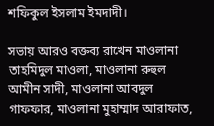শফিকুল ইসলাম ইমদাদী।

সভায় আরও বক্তব্য রাখেন মাওলানা তাহমিদুল মাওলা, মাওলানা রুহুল আমীন সাদী, মাওলানা আবদুল গাফফার, মাওলানা মুহাম্মাদ আরাফাত,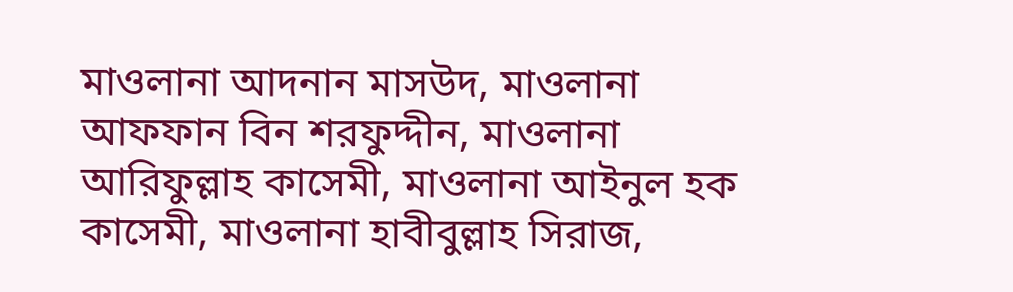মাওলানা আদনান মাসউদ, মাওলানা আফফান বিন শরফুদ্দীন, মাওলানা আরিফুল্লাহ কাসেমী, মাওলানা আইনুল হক কাসেমী, মাওলানা হাবীবুল্লাহ সিরাজ,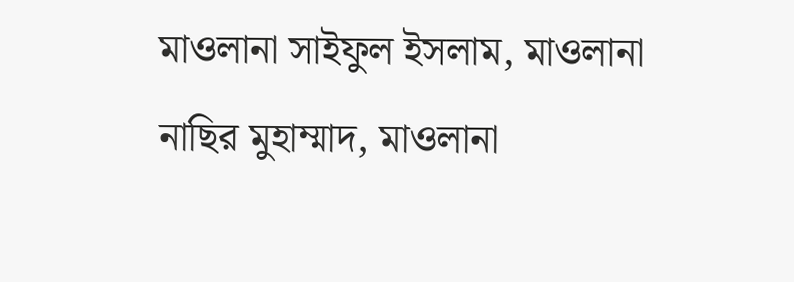মাওলানা সাইফুল ইসলাম, মাওলানা নাছির মুহাম্মাদ, মাওলানা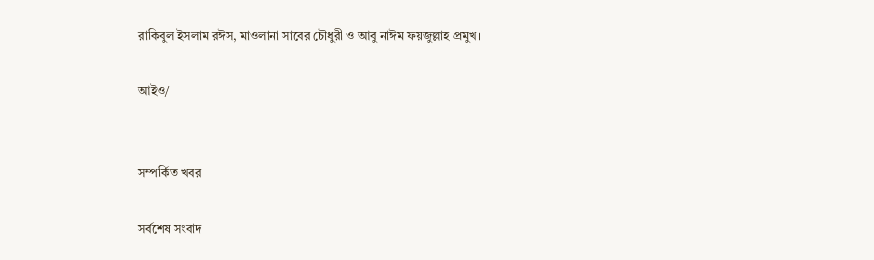রাকিবুল ইসলাম রঈস, মাওলানা সাবের চৌধুরী ও আবু নাঈম ফয়জুল্লাহ প্রমুখ।

আইও/


সম্পর্কিত খবর

সর্বশেষ সংবাদ